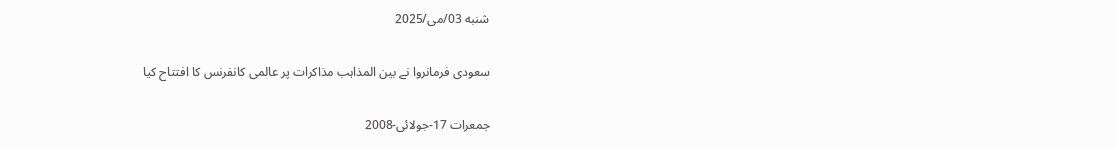شنبه 03/می/2025

سعودی فرمانروا نے بین المذاہب مذاکرات پر عالمی کانفرنس کا افتتاح کیا

جمعرات 17-جولائی-2008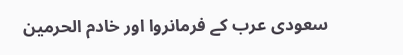سعودی عرب کے فرمانروا اور خادم الحرمین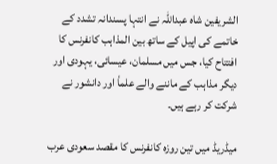الشریفین شاہ عبداللہ نے انتہا پسندانہ تشدد کے خاتمے کی اپیل کے ساتھ بین المذاہب کانفرنس کا افتتاح کیا، جس میں مسلمان، عیسائی، یہودی اور دیگر مذاہب کے ماننے والے علماٗ اور دانشور نے شرکت کر رہے ہیں۔

میڈریڈ میں تین روزہ کانفرنس کا مقصد سعودی عرب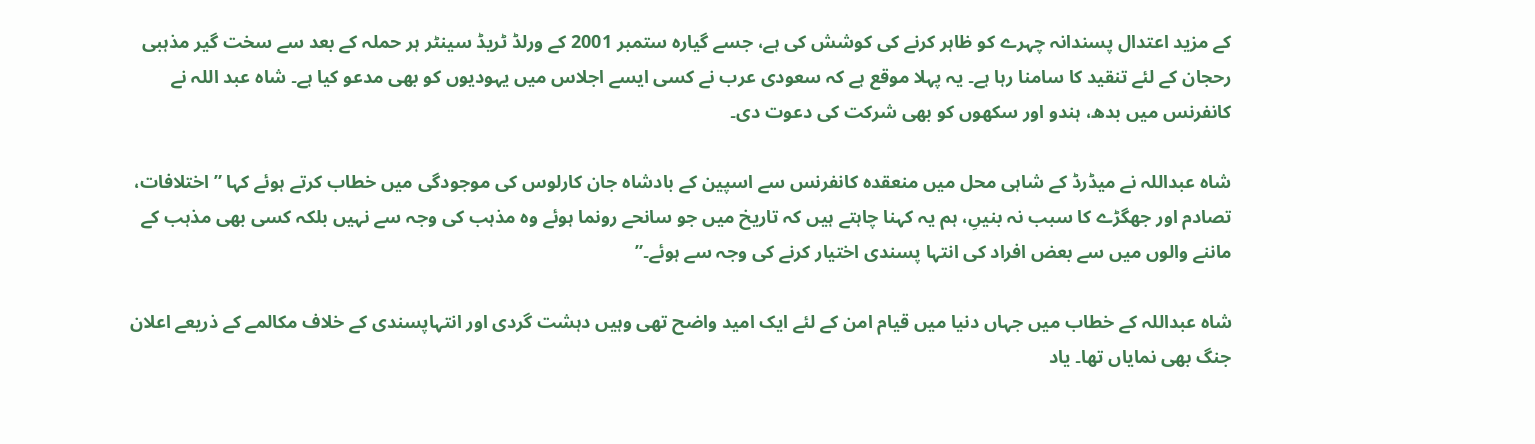کے مزید اعتدال پسندانہ چہرے کو ظاہر کرنے کی کوشش کی ہے، جسے گیارہ ستمبر 2001 کے ورلڈ ٹریڈ سینٹر ہر حملہ کے بعد سے سخت گیر مذہبی رحجان کے لئے تنقید کا سامنا رہا ہے۔ یہ پہلا موقع ہے کہ سعودی عرب نے کسی ایسے اجلاس میں یہودیوں کو بھی مدعو کیا ہے۔ شاہ عبد اللہ نے کانفرنس میں بدھ، ہندو اور سکھوں کو بھی شرکت کی دعوت دی۔

شاہ عبداللہ نے میڈرڈ کے شاہی محل میں منعقدہ کانفرنس سے اسپین کے بادشاہ جان کارلوس کی موجودگی میں خطاب کرتے ہوئے کہا ” اختلافات، تصادم اور جھگڑے کا سبب نہ بنیںِ، ہم یہ کہنا چاہتے ہیں کہ تاریخ میں جو سانحے رونما ہوئے وہ مذہب کی وجہ سے نہیں بلکہ کسی بھی مذہب کے ماننے والوں میں سے بعض افراد کی انتہا پسندی اختیار کرنے کی وجہ سے ہوئے۔”

شاہ عبداللہ کے خطاب میں جہاں دنیا میں قیام امن کے لئے ایک امید واضح تھی وہیں دہشت گردی اور انتہاپسندی کے خلاف مکالمے کے ذریعے اعلان جنگ بھی نمایاں تھا۔ یاد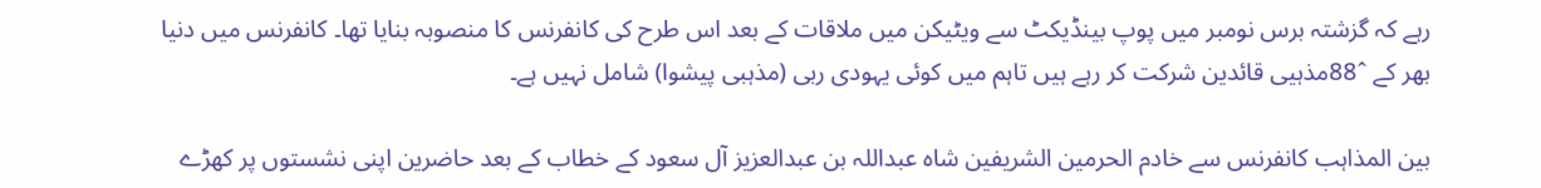رہے کہ گزشتہ برس نومبر میں پوپ بینڈیکٹ سے ویٹیکن میں ملاقات کے بعد اس طرح کی کانفرنس کا منصوبہ بنایا تھا۔ کانفرنس میں دنیا بھر کے ˆ88مذہیی قائدین شرکت کر رہے ہیں تاہم میں کوئی یہودی ربی (مذہبی پیشوا) شامل نہیں ہے۔

بین المذاہب کانفرنس سے خادم الحرمین الشریفین شاہ عبداللہ بن عبدالعزیز آل سعود کے خطاب کے بعد حاضرین اپنی نشستوں پر کھڑے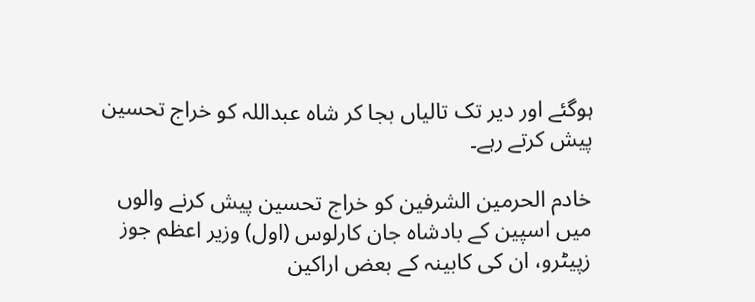ہوگئے اور دیر تک تالیاں بجا کر شاہ عبداللہ کو خراج تحسین پیش کرتے رہے۔

خادم الحرمین الشرفین کو خراج تحسین پیش کرنے والوں میں اسپین کے بادشاہ جان کارلوس (اول) وزیر اعظم جوز زپیٹرو، ان کی کابینہ کے بعض اراکین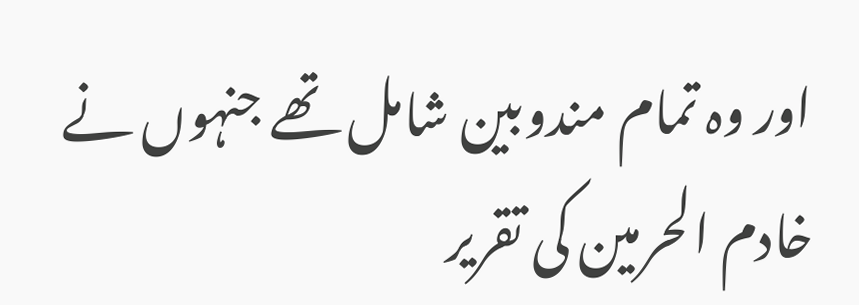اور وہ تمام مندوبین شامل تھے جنہوں نے خادم الحرمین کی تقریر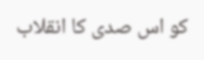کو اس صدی کا انقلاب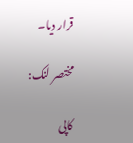قرار دیا۔

مختصر لنک:

کاپی